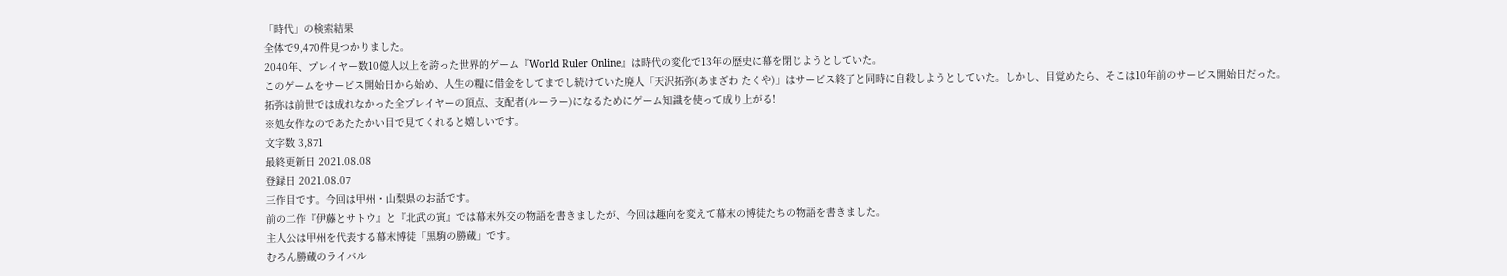「時代」の検索結果
全体で9,470件見つかりました。
2040年、プレイヤー数10億人以上を誇った世界的ゲーム『World Ruler Online』は時代の変化で13年の歴史に幕を閉じようとしていた。
このゲームをサービス開始日から始め、人生の糧に借金をしてまでし続けていた廃人「天沢拓弥(あまざわ たくや)」はサービス終了と同時に自殺しようとしていた。しかし、目覚めたら、そこは10年前のサービス開始日だった。
拓弥は前世では成れなかった全プレイヤーの頂点、支配者(ルーラー)になるためにゲーム知識を使って成り上がる!
※処女作なのであたたかい目で見てくれると嬉しいです。
文字数 3,871
最終更新日 2021.08.08
登録日 2021.08.07
三作目です。今回は甲州・山梨県のお話です。
前の二作『伊藤とサトウ』と『北武の寅』では幕末外交の物語を書きましたが、今回は趣向を変えて幕末の博徒たちの物語を書きました。
主人公は甲州を代表する幕末博徒「黒駒の勝蔵」です。
むろん勝蔵のライバル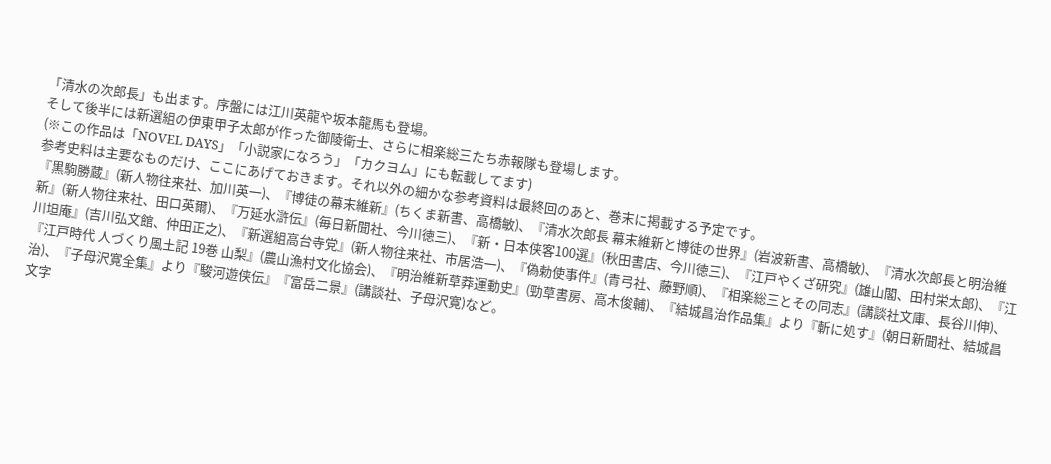「清水の次郎長」も出ます。序盤には江川英龍や坂本龍馬も登場。
そして後半には新選組の伊東甲子太郎が作った御陵衛士、さらに相楽総三たち赤報隊も登場します。
(※この作品は「NOVEL DAYS」「小説家になろう」「カクヨム」にも転載してます)
参考史料は主要なものだけ、ここにあげておきます。それ以外の細かな参考資料は最終回のあと、巻末に掲載する予定です。
『黒駒勝蔵』(新人物往来社、加川英一)、『博徒の幕末維新』(ちくま新書、高橋敏)、『清水次郎長 幕末維新と博徒の世界』(岩波新書、高橋敏)、『清水次郎長と明治維新』(新人物往来社、田口英爾)、『万延水滸伝』(毎日新聞社、今川徳三)、『新・日本侠客100選』(秋田書店、今川徳三)、『江戸やくざ研究』(雄山閣、田村栄太郎)、『江川坦庵』(吉川弘文館、仲田正之)、『新選組高台寺党』(新人物往来社、市居浩一)、『偽勅使事件』(青弓社、藤野順)、『相楽総三とその同志』(講談社文庫、長谷川伸)、『江戸時代 人づくり風土記 19巻 山梨』(農山漁村文化協会)、『明治維新草莽運動史』(勁草書房、高木俊輔)、『結城昌治作品集』より『斬に処す』(朝日新聞社、結城昌治)、『子母沢寛全集』より『駿河遊侠伝』『富岳二景』(講談社、子母沢寛)など。
文字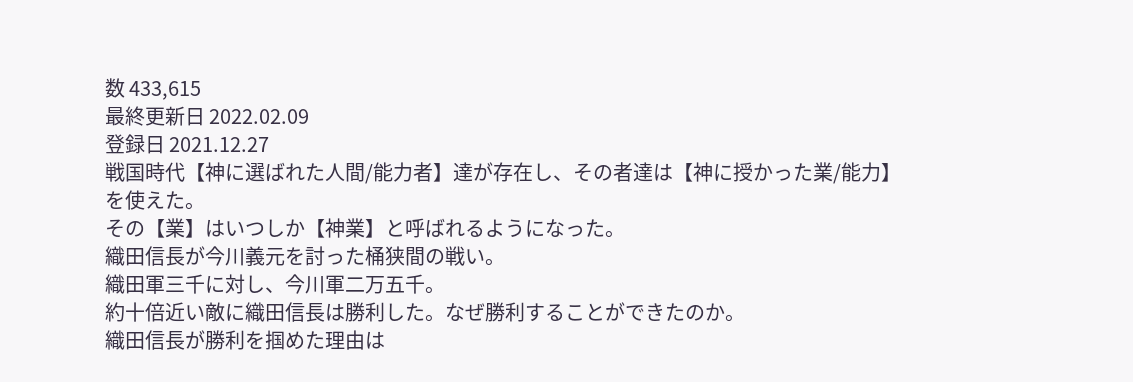数 433,615
最終更新日 2022.02.09
登録日 2021.12.27
戦国時代【神に選ばれた人間/能力者】達が存在し、その者達は【神に授かった業/能力】を使えた。
その【業】はいつしか【神業】と呼ばれるようになった。
織田信長が今川義元を討った桶狭間の戦い。
織田軍三千に対し、今川軍二万五千。
約十倍近い敵に織田信長は勝利した。なぜ勝利することができたのか。
織田信長が勝利を掴めた理由は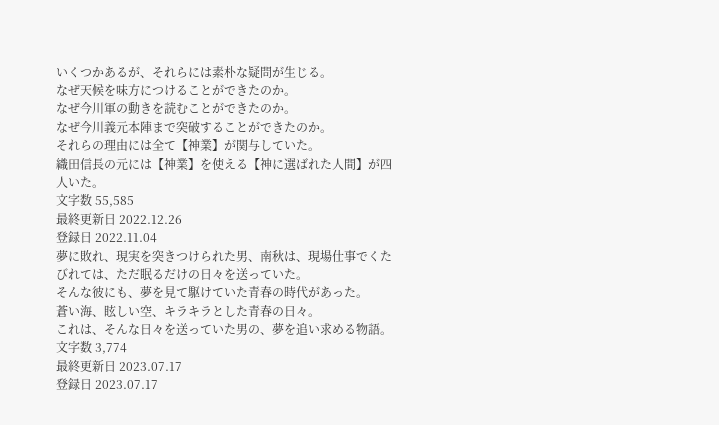いくつかあるが、それらには素朴な疑問が生じる。
なぜ天候を味方につけることができたのか。
なぜ今川軍の動きを読むことができたのか。
なぜ今川義元本陣まで突破することができたのか。
それらの理由には全て【神業】が関与していた。
織田信長の元には【神業】を使える【神に選ばれた人間】が四人いた。
文字数 55,585
最終更新日 2022.12.26
登録日 2022.11.04
夢に敗れ、現実を突きつけられた男、南秋は、現場仕事でくたびれては、ただ眠るだけの日々を送っていた。
そんな彼にも、夢を見て駆けていた青春の時代があった。
蒼い海、眩しい空、キラキラとした青春の日々。
これは、そんな日々を送っていた男の、夢を追い求める物語。
文字数 3,774
最終更新日 2023.07.17
登録日 2023.07.17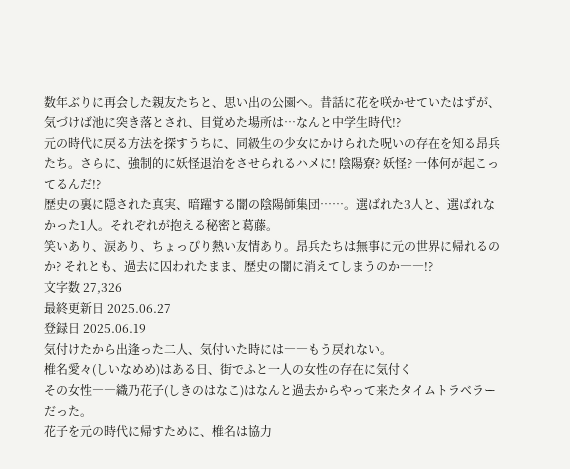数年ぶりに再会した親友たちと、思い出の公園へ。昔話に花を咲かせていたはずが、気づけば池に突き落とされ、目覚めた場所は…なんと中学生時代!?
元の時代に戻る方法を探すうちに、同級生の少女にかけられた呪いの存在を知る昂兵たち。さらに、強制的に妖怪退治をさせられるハメに! 陰陽寮? 妖怪? 一体何が起こってるんだ!?
歴史の裏に隠された真実、暗躍する闇の陰陽師集団……。選ばれた3人と、選ばれなかった1人。それぞれが抱える秘密と葛藤。
笑いあり、涙あり、ちょっぴり熱い友情あり。昂兵たちは無事に元の世界に帰れるのか? それとも、過去に囚われたまま、歴史の闇に消えてしまうのか――!?
文字数 27,326
最終更新日 2025.06.27
登録日 2025.06.19
気付けたから出逢った二人、気付いた時には――もう戻れない。
椎名愛々(しいなめめ)はある日、街でふと一人の女性の存在に気付く
その女性――織乃花子(しきのはなこ)はなんと過去からやって来たタイムトラベラーだった。
花子を元の時代に帰すために、椎名は協力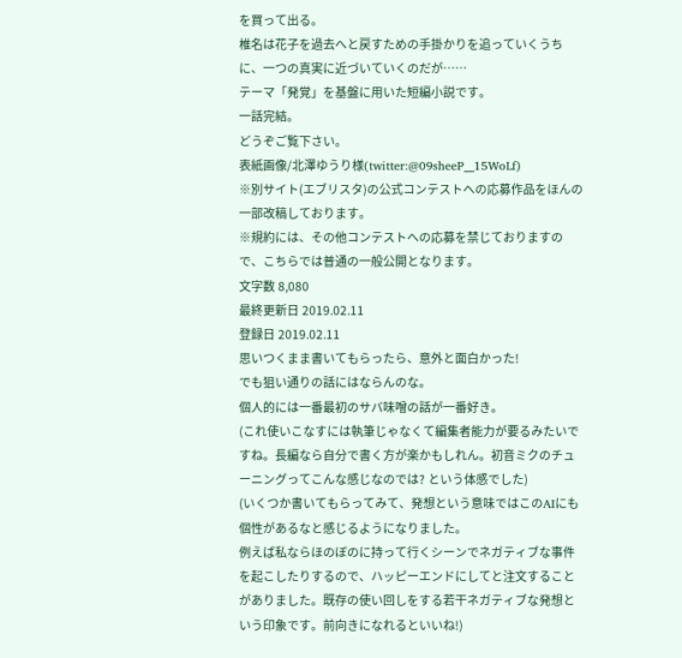を買って出る。
椎名は花子を過去へと戻すための手掛かりを追っていくうちに、一つの真実に近づいていくのだが……
テーマ「発覚」を基盤に用いた短編小説です。
一話完結。
どうぞご覧下さい。
表紙画像/北澤ゆうり様(twitter:@09sheeP__15WoLf)
※別サイト(エブリスタ)の公式コンテストへの応募作品をほんの一部改稿しております。
※規約には、その他コンテストへの応募を禁じておりますので、こちらでは普通の一般公開となります。
文字数 8,080
最終更新日 2019.02.11
登録日 2019.02.11
思いつくまま書いてもらったら、意外と面白かった!
でも狙い通りの話にはならんのな。
個人的には一番最初のサバ味噌の話が一番好き。
(これ使いこなすには執筆じゃなくて編集者能力が要るみたいですね。長編なら自分で書く方が楽かもしれん。初音ミクのチューニングってこんな感じなのでは? という体感でした)
(いくつか書いてもらってみて、発想という意味ではこのAIにも個性があるなと感じるようになりました。
例えば私ならほのぼのに持って行くシーンでネガティブな事件を起こしたりするので、ハッピーエンドにしてと注文することがありました。既存の使い回しをする若干ネガティブな発想という印象です。前向きになれるといいね!)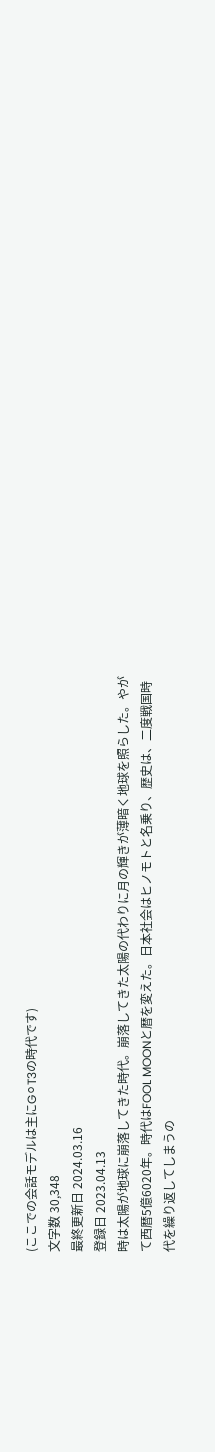(ここでの会話モデルは主にG⚪T3の時代です)
文字数 30,348
最終更新日 2024.03.16
登録日 2023.04.13
時は太陽が地球に崩落してきた時代。崩落してきた太陽の代わりに月の輝きが薄暗く地球を照らした。やがて西暦5億6020年。時代はFOOL MOONと暦を変えた。日本社会はヒノモトと名乗り、歴史は、二度戦国時代を繰り返してしまうの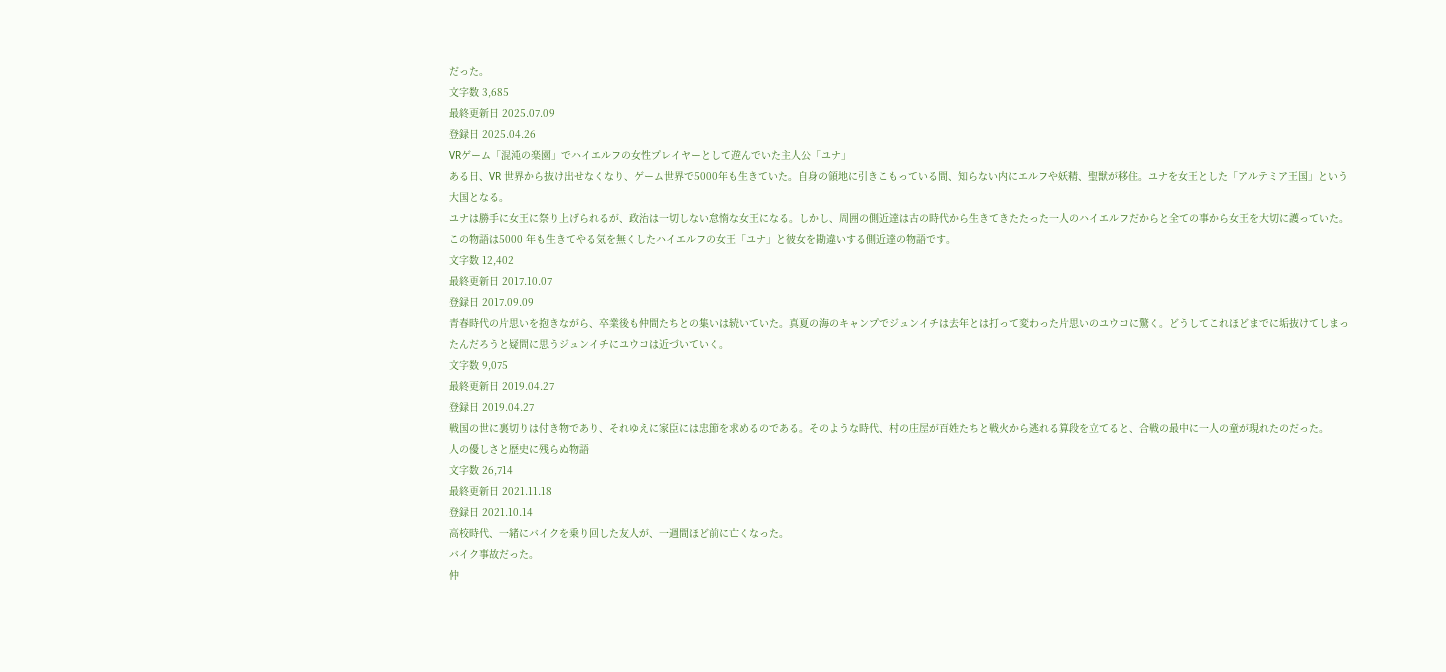だった。
文字数 3,685
最終更新日 2025.07.09
登録日 2025.04.26
VRゲーム「混沌の楽園」でハイエルフの女性プレイヤーとして遊んでいた主人公「ユナ」
ある日、VR 世界から抜け出せなくなり、ゲーム世界で5000年も生きていた。自身の領地に引きこもっている間、知らない内にエルフや妖精、聖獣が移住。ユナを女王とした「アルテミア王国」という大国となる。
ユナは勝手に女王に祭り上げられるが、政治は一切しない怠惰な女王になる。しかし、周囲の側近達は古の時代から生きてきたたった一人のハイエルフだからと全ての事から女王を大切に護っていた。この物語は5000 年も生きてやる気を無くしたハイエルフの女王「ユナ」と彼女を勘違いする側近達の物語です。
文字数 12,402
最終更新日 2017.10.07
登録日 2017.09.09
青春時代の片思いを抱きながら、卒業後も仲間たちとの集いは続いていた。真夏の海のキャンプでジュンイチは去年とは打って変わった片思いのユウコに驚く。どうしてこれほどまでに垢抜けてしまったんだろうと疑問に思うジュンイチにユウコは近づいていく。
文字数 9,075
最終更新日 2019.04.27
登録日 2019.04.27
戦国の世に裏切りは付き物であり、それゆえに家臣には忠節を求めるのである。そのような時代、村の庄屋が百姓たちと戦火から逃れる算段を立てると、合戦の最中に一人の童が現れたのだった。
人の優しさと歴史に残らぬ物語
文字数 26,714
最終更新日 2021.11.18
登録日 2021.10.14
高校時代、一緒にバイクを乗り回した友人が、一週間ほど前に亡くなった。
バイク事故だった。
仲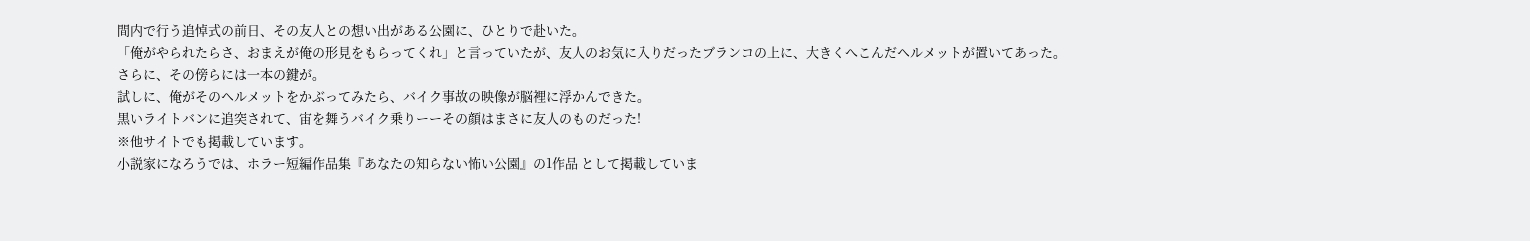間内で行う追悼式の前日、その友人との想い出がある公園に、ひとりで赴いた。
「俺がやられたらさ、おまえが俺の形見をもらってくれ」と言っていたが、友人のお気に入りだったブランコの上に、大きくへこんだヘルメットが置いてあった。
さらに、その傍らには一本の鍵が。
試しに、俺がそのヘルメットをかぶってみたら、バイク事故の映像が脳裡に浮かんできた。
黒いライトバンに追突されて、宙を舞うバイク乗りーーその顔はまさに友人のものだった!
※他サイトでも掲載しています。
小説家になろうでは、ホラー短編作品集『あなたの知らない怖い公園』の1作品 として掲載していま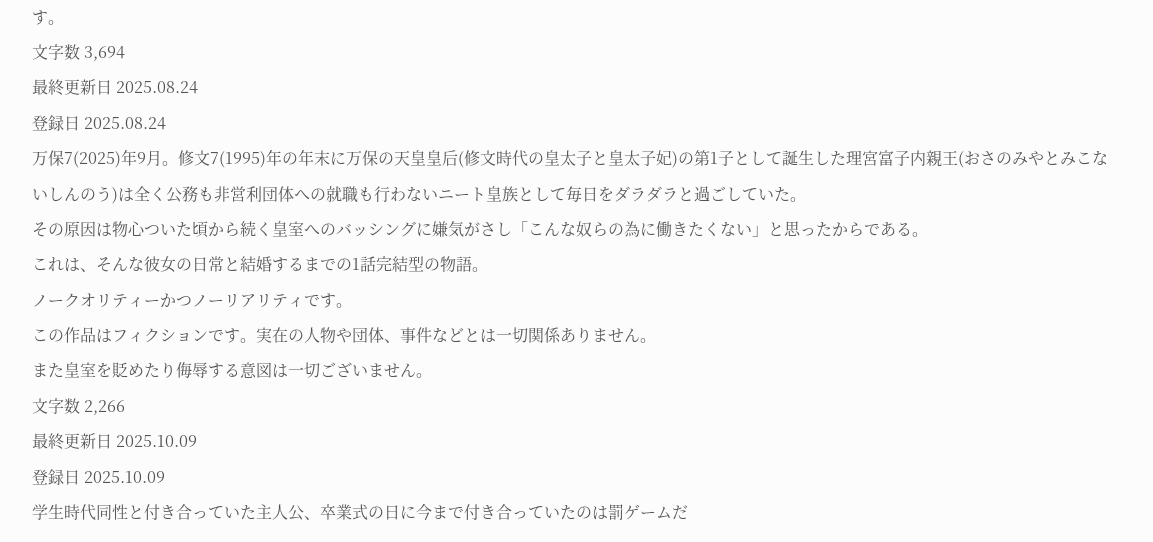す。
文字数 3,694
最終更新日 2025.08.24
登録日 2025.08.24
万保7(2025)年9月。修文7(1995)年の年末に万保の天皇皇后(修文時代の皇太子と皇太子妃)の第1子として誕生した理宮富子内親王(おさのみやとみこないしんのう)は全く公務も非営利団体への就職も行わないニート皇族として毎日をダラダラと過ごしていた。
その原因は物心ついた頃から続く皇室へのバッシングに嫌気がさし「こんな奴らの為に働きたくない」と思ったからである。
これは、そんな彼女の日常と結婚するまでの1話完結型の物語。
ノークオリティーかつノーリアリティです。
この作品はフィクションです。実在の人物や団体、事件などとは一切関係ありません。
また皇室を貶めたり侮辱する意図は一切ございません。
文字数 2,266
最終更新日 2025.10.09
登録日 2025.10.09
学生時代同性と付き合っていた主人公、卒業式の日に今まで付き合っていたのは罰ゲームだ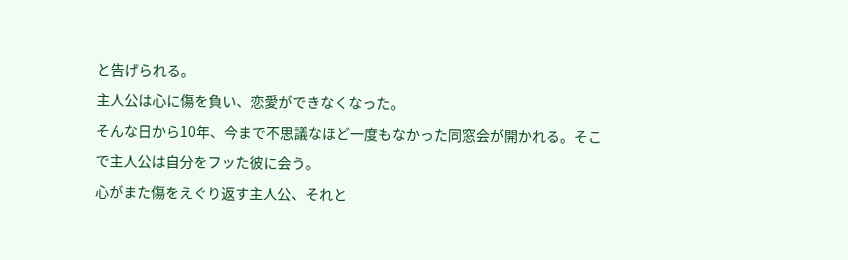と告げられる。
主人公は心に傷を負い、恋愛ができなくなった。
そんな日から10年、今まで不思議なほど一度もなかった同窓会が開かれる。そこで主人公は自分をフッた彼に会う。
心がまた傷をえぐり返す主人公、それと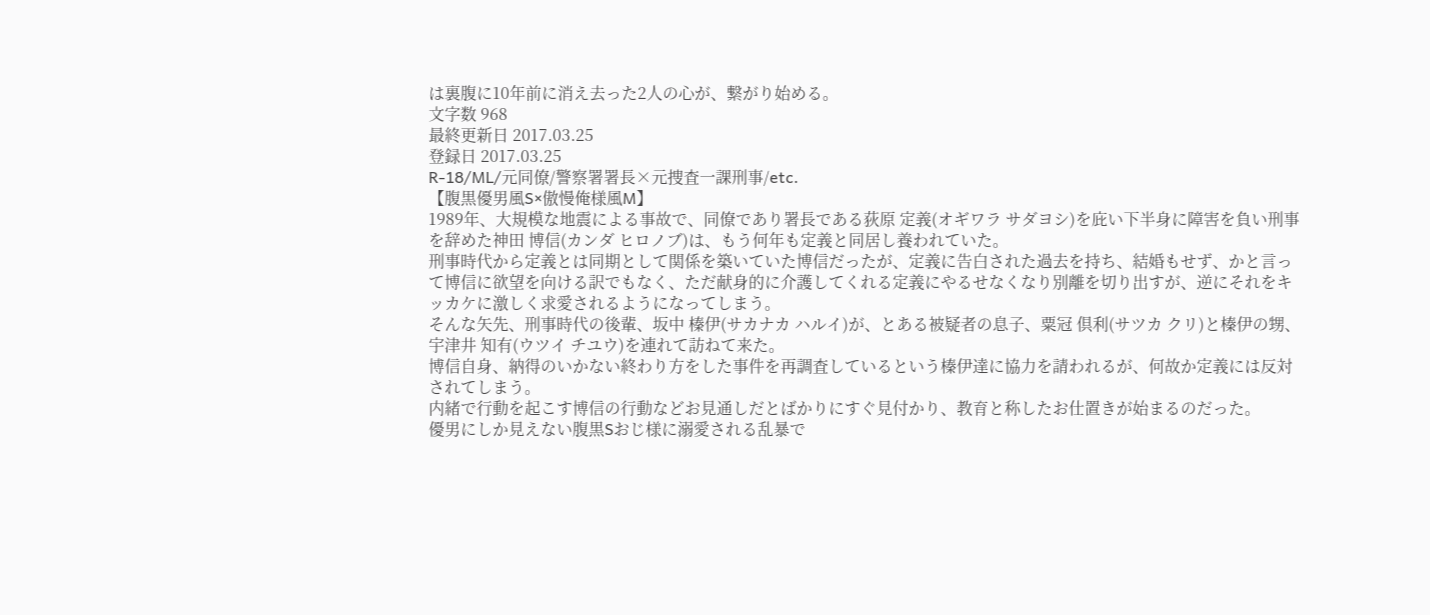は裏腹に10年前に消え去った2人の心が、繋がり始める。
文字数 968
最終更新日 2017.03.25
登録日 2017.03.25
R-18/ML/元同僚/警察署署長×元捜査一課刑事/etc.
【腹黒優男風S×傲慢俺様風M】
1989年、大規模な地震による事故で、同僚であり署長である荻原 定義(オギワラ サダヨシ)を庇い下半身に障害を負い刑事を辞めた神田 博信(カンダ ヒロノブ)は、もう何年も定義と同居し養われていた。
刑事時代から定義とは同期として関係を築いていた博信だったが、定義に告白された過去を持ち、結婚もせず、かと言って博信に欲望を向ける訳でもなく、ただ献身的に介護してくれる定義にやるせなくなり別離を切り出すが、逆にそれをキッカケに激しく求愛されるようになってしまう。
そんな矢先、刑事時代の後輩、坂中 榛伊(サカナカ ハルイ)が、とある被疑者の息子、粟冠 倶利(サツカ クリ)と榛伊の甥、宇津井 知有(ウツイ チユウ)を連れて訪ねて来た。
博信自身、納得のいかない終わり方をした事件を再調査しているという榛伊達に協力を請われるが、何故か定義には反対されてしまう。
内緒で行動を起こす博信の行動などお見通しだとばかりにすぐ見付かり、教育と称したお仕置きが始まるのだった。
優男にしか見えない腹黒Sおじ様に溺愛される乱暴で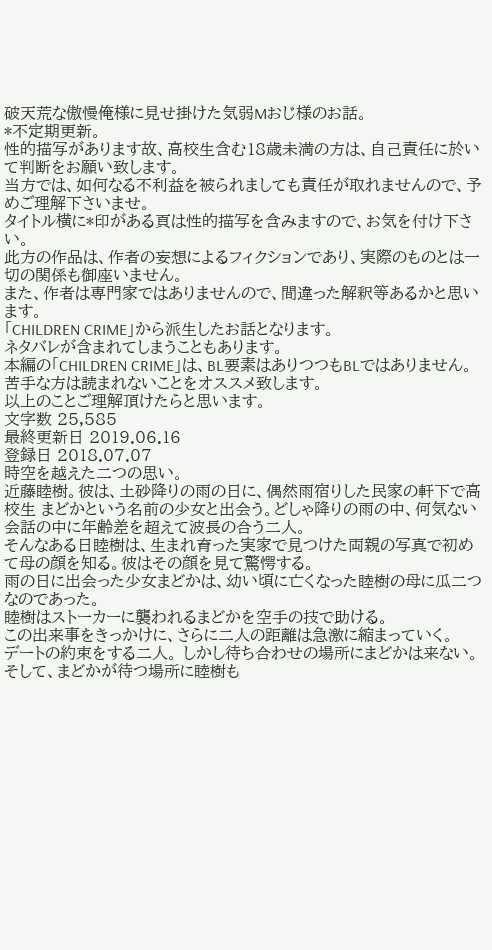破天荒な傲慢俺様に見せ掛けた気弱Mおじ様のお話。
*不定期更新。
性的描写があります故、高校生含む18歳未満の方は、自己責任に於いて判断をお願い致します。
当方では、如何なる不利益を被られましても責任が取れませんので、予めご理解下さいませ。
タイトル横に*印がある頁は性的描写を含みますので、お気を付け下さい。
此方の作品は、作者の妄想によるフィクションであり、実際のものとは一切の関係も御座いません。
また、作者は専門家ではありませんので、間違った解釈等あるかと思います。
「CHILDREN CRIME」から派生したお話となります。
ネタバレが含まれてしまうこともあります。
本編の「CHILDREN CRIME」は、BL要素はありつつもBLではありません。
苦手な方は読まれないことをオススメ致します。
以上のことご理解頂けたらと思います。
文字数 25,585
最終更新日 2019.06.16
登録日 2018.07.07
時空を越えた二つの思い。
近藤睦樹。彼は、土砂降りの雨の日に、偶然雨宿りした民家の軒下で高校生 まどかという名前の少女と出会う。どしゃ降りの雨の中、何気ない会話の中に年齢差を超えて波長の合う二人。
そんなある日睦樹は、生まれ育った実家で見つけた両親の写真で初めて母の顔を知る。彼はその顔を見て驚愕する。
雨の日に出会った少女まどかは、幼い頃に亡くなった睦樹の母に瓜二つなのであった。
睦樹はストーカーに襲われるまどかを空手の技で助ける。
この出来事をきっかけに、さらに二人の距離は急激に縮まっていく。
デートの約束をする二人。 しかし待ち合わせの場所にまどかは来ない。
そして、まどかが待つ場所に睦樹も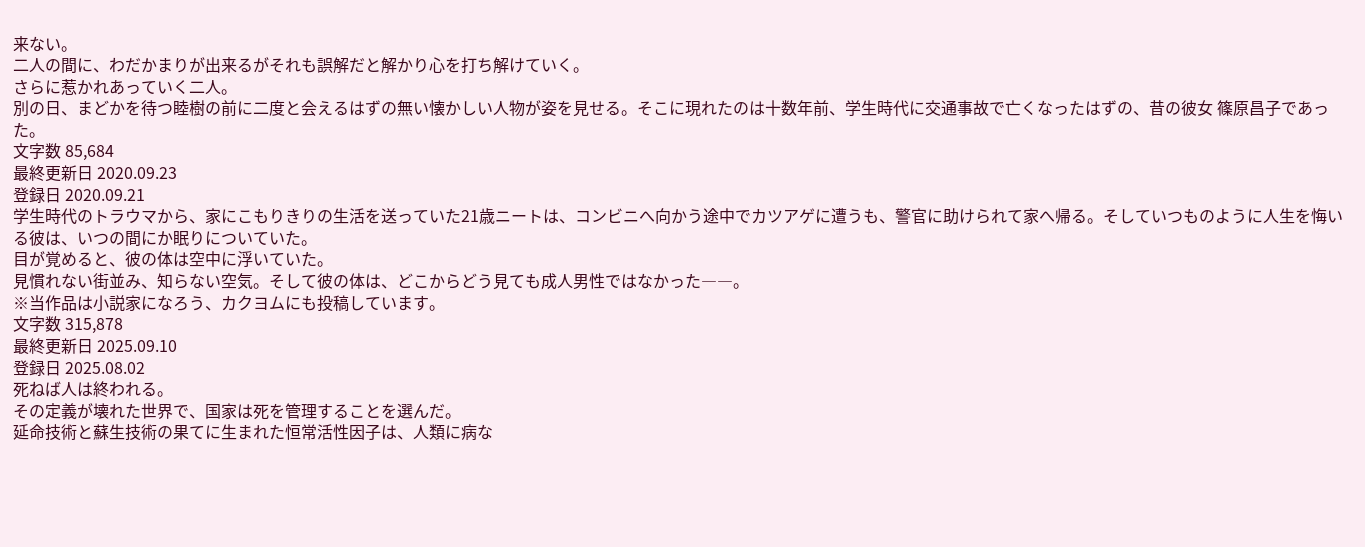来ない。
二人の間に、わだかまりが出来るがそれも誤解だと解かり心を打ち解けていく。
さらに惹かれあっていく二人。
別の日、まどかを待つ睦樹の前に二度と会えるはずの無い懐かしい人物が姿を見せる。そこに現れたのは十数年前、学生時代に交通事故で亡くなったはずの、昔の彼女 篠原昌子であった。
文字数 85,684
最終更新日 2020.09.23
登録日 2020.09.21
学生時代のトラウマから、家にこもりきりの生活を送っていた21歳ニートは、コンビニへ向かう途中でカツアゲに遭うも、警官に助けられて家へ帰る。そしていつものように人生を悔いる彼は、いつの間にか眠りについていた。
目が覚めると、彼の体は空中に浮いていた。
見慣れない街並み、知らない空気。そして彼の体は、どこからどう見ても成人男性ではなかった――。
※当作品は小説家になろう、カクヨムにも投稿しています。
文字数 315,878
最終更新日 2025.09.10
登録日 2025.08.02
死ねば人は終われる。
その定義が壊れた世界で、国家は死を管理することを選んだ。
延命技術と蘇生技術の果てに生まれた恒常活性因子は、人類に病な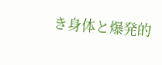き身体と爆発的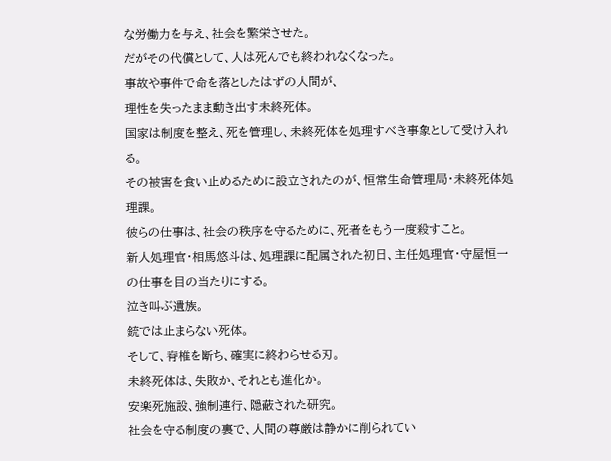な労働力を与え、社会を繁栄させた。
だがその代償として、人は死んでも終われなくなった。
事故や事件で命を落としたはずの人間が、
理性を失ったまま動き出す未終死体。
国家は制度を整え、死を管理し、未終死体を処理すべき事象として受け入れる。
その被害を食い止めるために設立されたのが、恒常生命管理局・未終死体処理課。
彼らの仕事は、社会の秩序を守るために、死者をもう一度殺すこと。
新人処理官・相馬悠斗は、処理課に配属された初日、主任処理官・守屋恒一の仕事を目の当たりにする。
泣き叫ぶ遺族。
銃では止まらない死体。
そして、脊椎を断ち、確実に終わらせる刃。
未終死体は、失敗か、それとも進化か。
安楽死施設、強制連行、隠蔽された研究。
社会を守る制度の裏で、人間の尊厳は静かに削られてい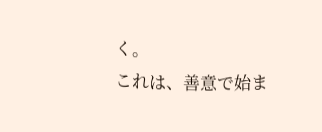く。
これは、善意で始ま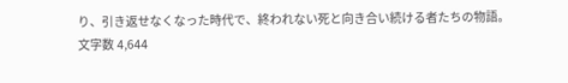り、引き返せなくなった時代で、終われない死と向き合い続ける者たちの物語。
文字数 4,644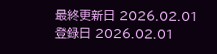最終更新日 2026.02.01
登録日 2026.02.01